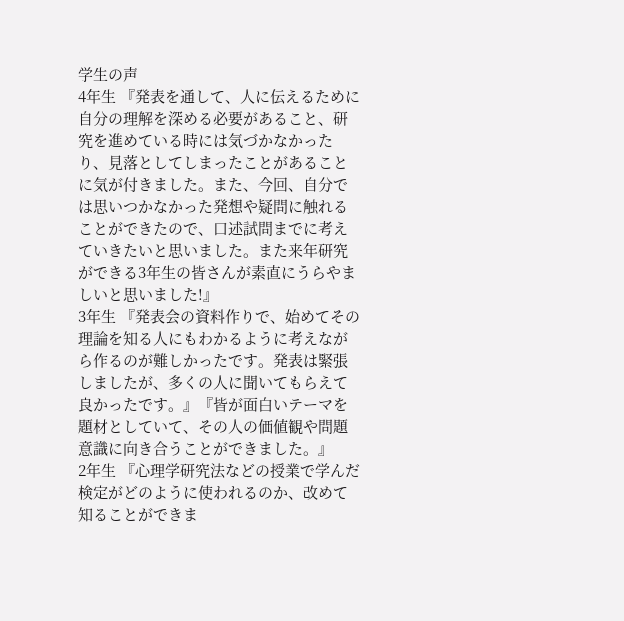学生の声
4年生 『発表を通して、人に伝えるために自分の理解を深める必要があること、研究を進めている時には気づかなかったり、見落としてしまったことがあることに気が付きました。また、今回、自分では思いつかなかった発想や疑問に触れることができたので、口述試問までに考えていきたいと思いました。また来年研究ができる3年生の皆さんが素直にうらやましいと思いました!』
3年生 『発表会の資料作りで、始めてその理論を知る人にもわかるように考えながら作るのが難しかったです。発表は緊張しましたが、多くの人に聞いてもらえて良かったです。』『皆が面白いテーマを題材としていて、その人の価値観や問題意識に向き合うことができました。』
2年生 『心理学研究法などの授業で学んだ検定がどのように使われるのか、改めて知ることができま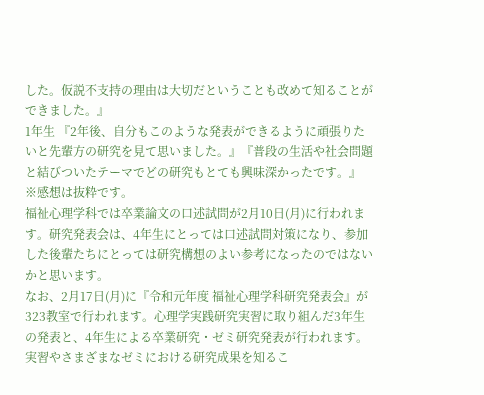した。仮説不支持の理由は大切だということも改めて知ることができました。』
1年生 『2年後、自分もこのような発表ができるように頑張りたいと先輩方の研究を見て思いました。』『普段の生活や社会問題と結びついたテーマでどの研究もとても興味深かったです。』
※感想は抜粋です。
福祉心理学科では卒業論文の口述試問が2月10日(月)に行われます。研究発表会は、4年生にとっては口述試問対策になり、参加した後輩たちにとっては研究構想のよい参考になったのではないかと思います。
なお、2月17日(月)に『令和元年度 福祉心理学科研究発表会』が323教室で行われます。心理学実践研究実習に取り組んだ3年生の発表と、4年生による卒業研究・ゼミ研究発表が行われます。実習やさまざまなゼミにおける研究成果を知るこ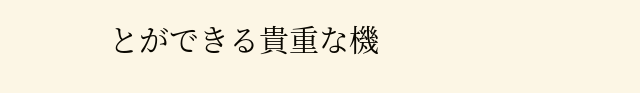とができる貴重な機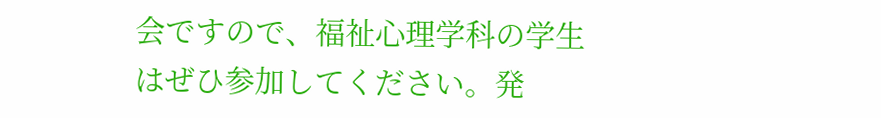会ですので、福祉心理学科の学生はぜひ参加してください。発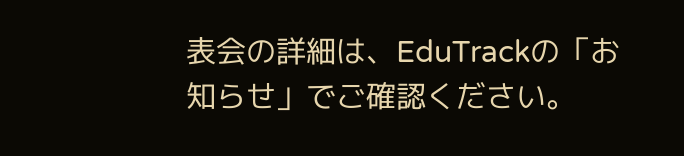表会の詳細は、EduTrackの「お知らせ」でご確認ください。